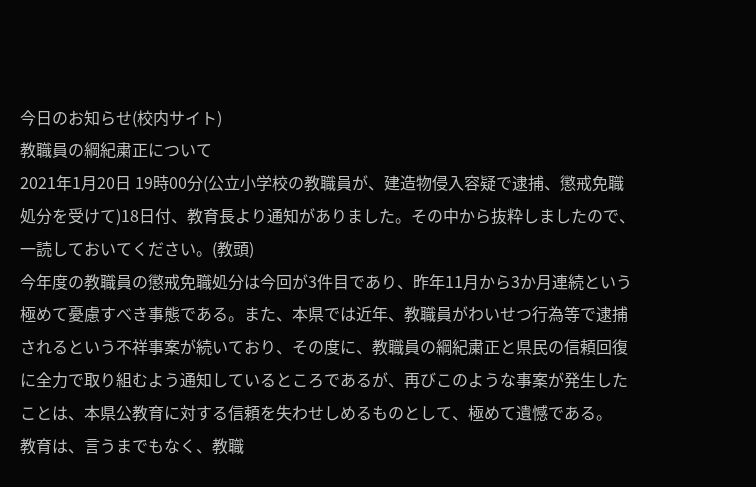今日のお知らせ(校内サイト)
教職員の綱紀粛正について
2021年1月20日 19時00分(公立小学校の教職員が、建造物侵入容疑で逮捕、懲戒免職処分を受けて)18日付、教育長より通知がありました。その中から抜粋しましたので、一読しておいてください。(教頭)
今年度の教職員の懲戒免職処分は今回が3件目であり、昨年11月から3か月連続という極めて憂慮すべき事態である。また、本県では近年、教職員がわいせつ行為等で逮捕されるという不祥事案が続いており、その度に、教職員の綱紀粛正と県民の信頼回復に全力で取り組むよう通知しているところであるが、再びこのような事案が発生したことは、本県公教育に対する信頼を失わせしめるものとして、極めて遺憾である。
教育は、言うまでもなく、教職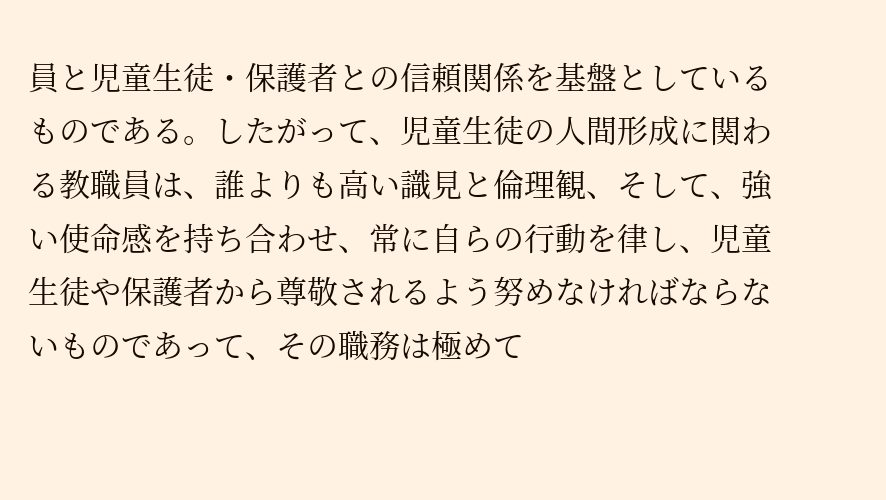員と児童生徒・保護者との信頼関係を基盤としているものである。したがって、児童生徒の人間形成に関わる教職員は、誰よりも高い識見と倫理観、そして、強い使命感を持ち合わせ、常に自らの行動を律し、児童生徒や保護者から尊敬されるよう努めなければならないものであって、その職務は極めて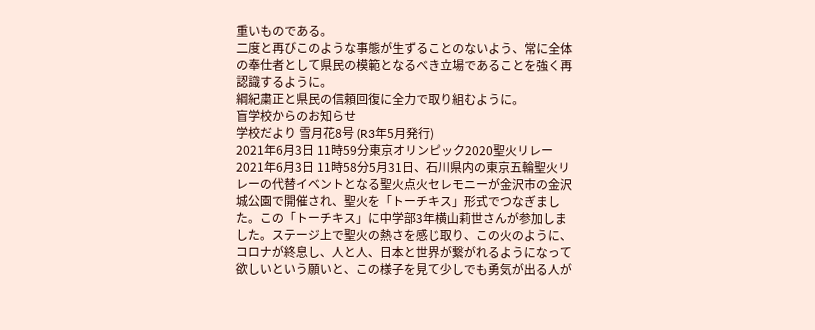重いものである。
二度と再びこのような事態が生ずることのないよう、常に全体の奉仕者として県民の模範となるべき立場であることを強く再認識するように。
綱紀粛正と県民の信頼回復に全力で取り組むように。
盲学校からのお知らせ
学校だより 雪月花8号 (R3年5月発行)
2021年6月3日 11時59分東京オリンピック2020聖火リレー
2021年6月3日 11時58分5月31日、石川県内の東京五輪聖火リレーの代替イベントとなる聖火点火セレモニーが金沢市の金沢城公園で開催され、聖火を「トーチキス」形式でつなぎました。この「トーチキス」に中学部3年横山莉世さんが参加しました。ステージ上で聖火の熱さを感じ取り、この火のように、コロナが終息し、人と人、日本と世界が繋がれるようになって欲しいという願いと、この様子を見て少しでも勇気が出る人が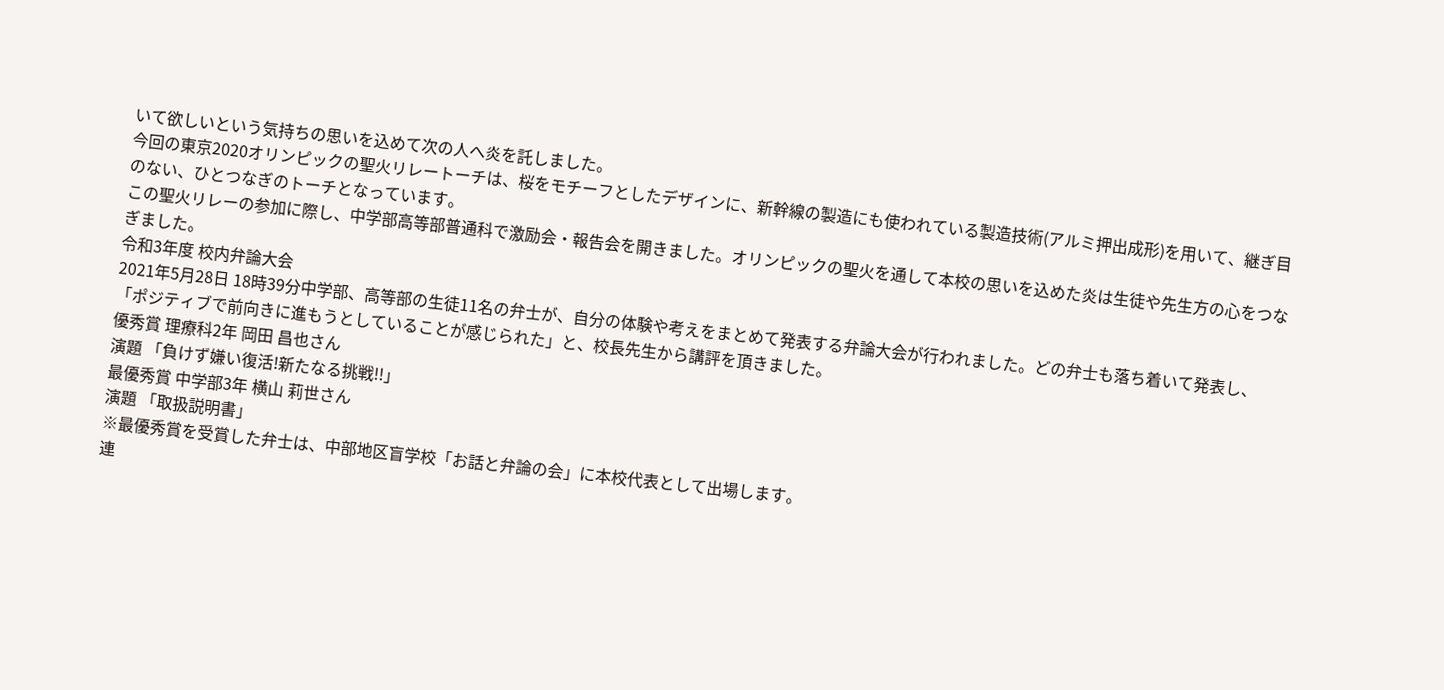いて欲しいという気持ちの思いを込めて次の人へ炎を託しました。
今回の東京2020オリンピックの聖火リレートーチは、桜をモチーフとしたデザインに、新幹線の製造にも使われている製造技術(アルミ押出成形)を用いて、継ぎ目のない、ひとつなぎのトーチとなっています。
この聖火リレーの参加に際し、中学部高等部普通科で激励会・報告会を開きました。オリンピックの聖火を通して本校の思いを込めた炎は生徒や先生方の心をつなぎました。
令和3年度 校内弁論大会
2021年5月28日 18時39分中学部、高等部の生徒11名の弁士が、自分の体験や考えをまとめて発表する弁論大会が行われました。どの弁士も落ち着いて発表し、「ポジティブで前向きに進もうとしていることが感じられた」と、校長先生から講評を頂きました。
優秀賞 理療科2年 岡田 昌也さん
演題 「負けず嫌い復活!新たなる挑戦!!」
最優秀賞 中学部3年 横山 莉世さん
演題 「取扱説明書」
※最優秀賞を受賞した弁士は、中部地区盲学校「お話と弁論の会」に本校代表として出場します。
連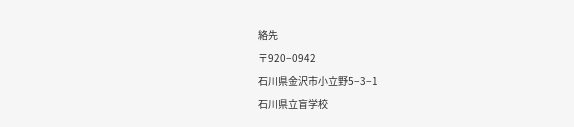絡先
〒920−0942
石川県金沢市小立野5−3−1
石川県立盲学校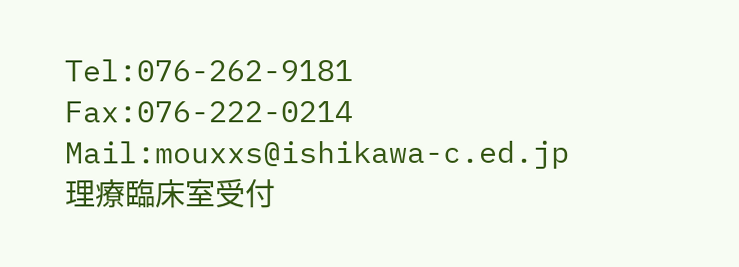Tel:076-262-9181
Fax:076-222-0214
Mail:mouxxs@ishikawa-c.ed.jp
理療臨床室受付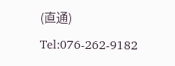(直通)
Tel:076-262-9182